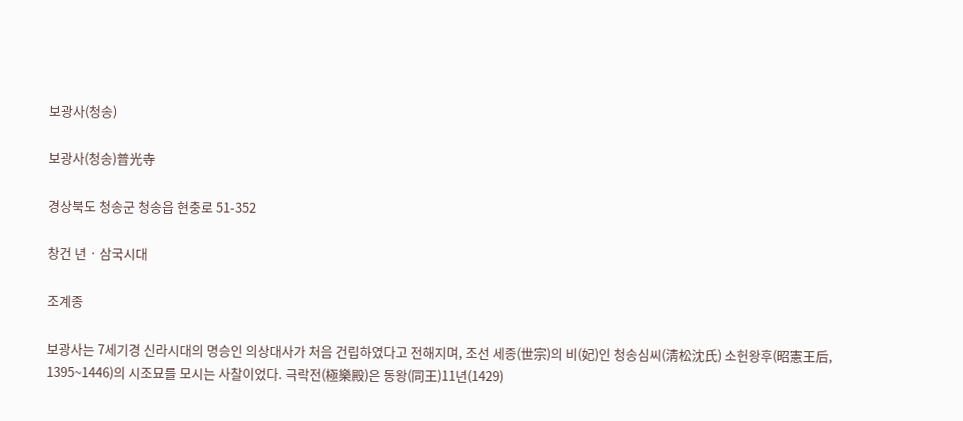보광사(청송)

보광사(청송)普光寺

경상북도 청송군 청송읍 현충로 51-352

창건 년 · 삼국시대

조계종

보광사는 7세기경 신라시대의 명승인 의상대사가 처음 건립하였다고 전해지며, 조선 세종(世宗)의 비(妃)인 청송심씨(淸松沈氏) 소헌왕후(昭憲王后, 1395~1446)의 시조묘를 모시는 사찰이었다. 극락전(極樂殿)은 동왕(同王)11년(1429)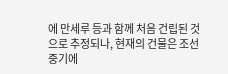에 만세루 등과 함께 처음 건립된 것으로 추정되나, 현재의 건물은 조선 중기에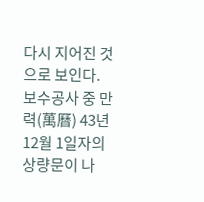다시 지어진 것으로 보인다. 보수공사 중 만력(萬曆) 43년 12월 1일자의 상량문이 나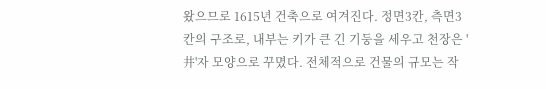왔으므로 1615년 건축으로 여겨진다. 정면3칸, 측면3칸의 구조로, 내부는 키가 큰 긴 기둥을 세우고 천장은 '井'자 모양으로 꾸몄다. 전체적으로 건물의 규모는 작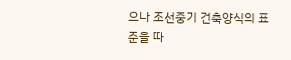으나 조선중기 건축양식의 표준을 따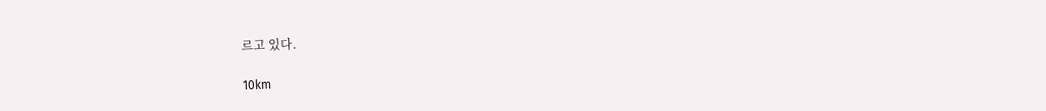르고 있다.

10km